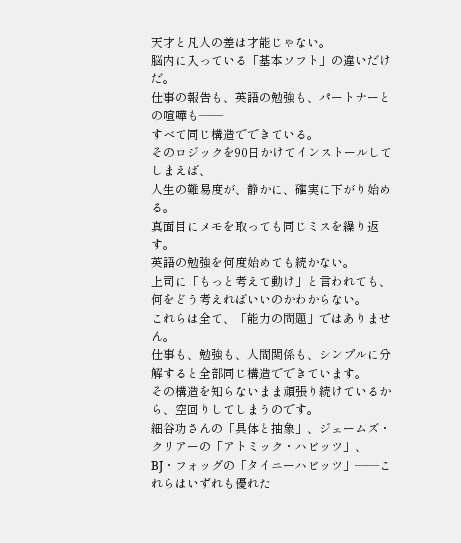天才と凡人の差は才能じゃない。
脳内に入っている「基本ソフト」の違いだけだ。
仕事の報告も、英語の勉強も、パートナーとの喧嘩も——
すべて同じ構造でできている。
そのロジックを90日かけてインストールしてしまえば、
人生の難易度が、静かに、確実に下がり始める。
真面目にメモを取っても同じミスを繰り返す。
英語の勉強を何度始めても続かない。
上司に「もっと考えて動け」と言われても、何をどう考えればいいのかわからない。
これらは全て、「能力の問題」ではありません。
仕事も、勉強も、人間関係も、シンプルに分解すると全部同じ構造でできています。
その構造を知らないまま頑張り続けているから、空回りしてしまうのです。
細谷功さんの「具体と抽象」、ジェームズ・クリアーの「アトミック・ハビッツ」、
BJ・フォッグの「タイニーハビッツ」——これらはいずれも優れた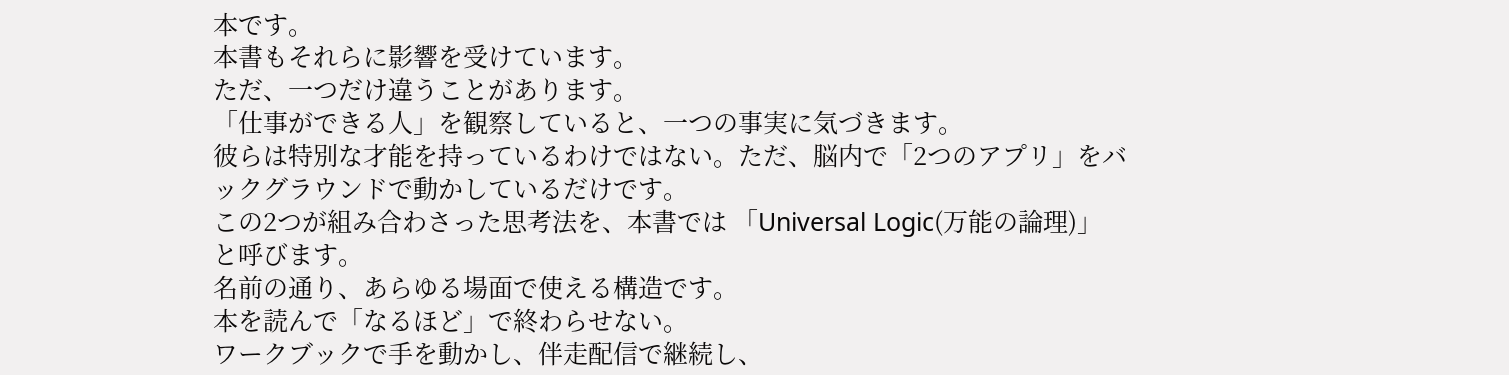本です。
本書もそれらに影響を受けています。
ただ、一つだけ違うことがあります。
「仕事ができる人」を観察していると、一つの事実に気づきます。
彼らは特別な才能を持っているわけではない。ただ、脳内で「2つのアプリ」をバックグラウンドで動かしているだけです。
この2つが組み合わさった思考法を、本書では 「Universal Logic(万能の論理)」 と呼びます。
名前の通り、あらゆる場面で使える構造です。
本を読んで「なるほど」で終わらせない。
ワークブックで手を動かし、伴走配信で継続し、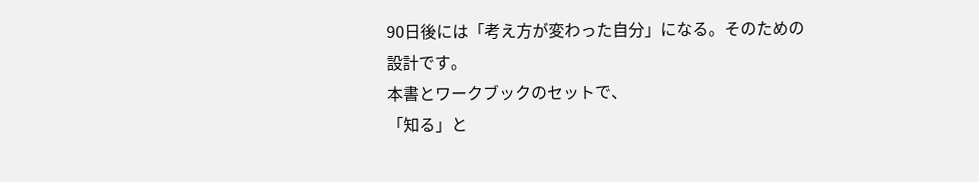90日後には「考え方が変わった自分」になる。そのための設計です。
本書とワークブックのセットで、
「知る」と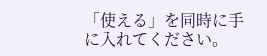「使える」を同時に手に入れてください。